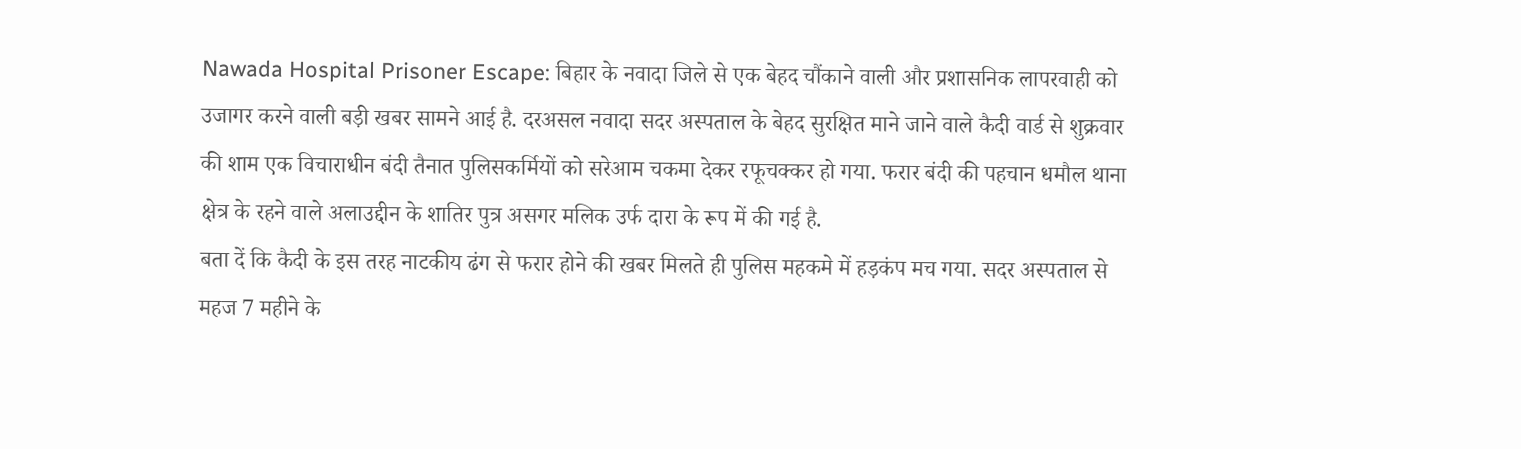Nawada Hospital Prisoner Escape: बिहार के नवादा जिले से एक बेहद चौंकाने वाली और प्रशासनिक लापरवाही को उजागर करने वाली बड़ी खबर सामने आई है. दरअसल नवादा सदर अस्पताल के बेहद सुरक्षित माने जाने वाले कैदी वार्ड से शुक्रवार की शाम एक विचाराधीन बंदी तैनात पुलिसकर्मियों को सरेआम चकमा देकर रफूचक्कर हो गया. फरार बंदी की पहचान धमौल थाना क्षेत्र के रहने वाले अलाउद्दीन के शातिर पुत्र असगर मलिक उर्फ दारा के रूप में की गई है.
बता दें कि कैदी के इस तरह नाटकीय ढंग से फरार होने की खबर मिलते ही पुलिस महकमे में हड़कंप मच गया. सदर अस्पताल से महज 7 महीने के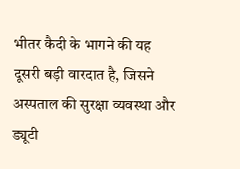भीतर कैदी के भागने की यह दूसरी बड़ी वारदात है, जिसने अस्पताल की सुरक्षा व्यवस्था और ड्यूटी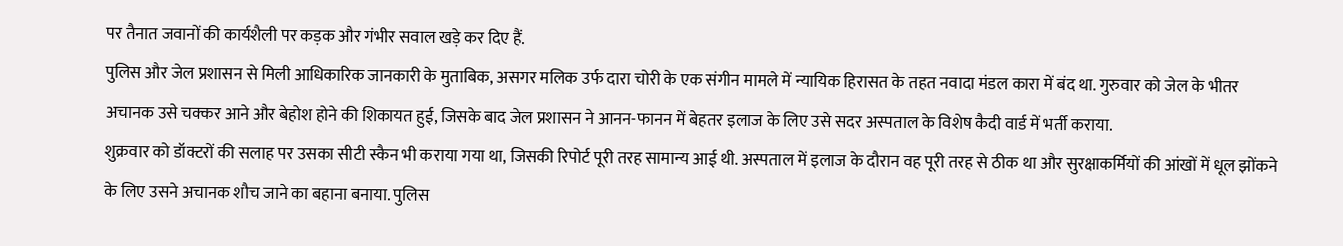पर तैनात जवानों की कार्यशैली पर कड़क और गंभीर सवाल खड़े कर दिए हैं.
पुलिस और जेल प्रशासन से मिली आधिकारिक जानकारी के मुताबिक, असगर मलिक उर्फ दारा चोरी के एक संगीन मामले में न्यायिक हिरासत के तहत नवादा मंडल कारा में बंद था. गुरुवार को जेल के भीतर अचानक उसे चक्कर आने और बेहोश होने की शिकायत हुई, जिसके बाद जेल प्रशासन ने आनन-फानन में बेहतर इलाज के लिए उसे सदर अस्पताल के विशेष कैदी वार्ड में भर्ती कराया.
शुक्रवार को डॉक्टरों की सलाह पर उसका सीटी स्कैन भी कराया गया था, जिसकी रिपोर्ट पूरी तरह सामान्य आई थी. अस्पताल में इलाज के दौरान वह पूरी तरह से ठीक था और सुरक्षाकर्मियों की आंखों में धूल झोंकने के लिए उसने अचानक शौच जाने का बहाना बनाया. पुलिस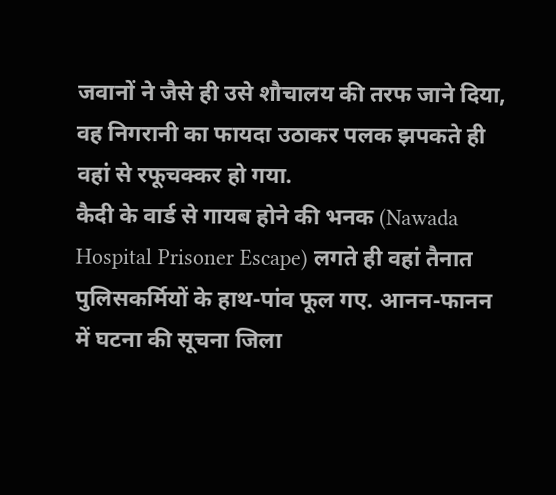जवानों ने जैसे ही उसे शौचालय की तरफ जाने दिया, वह निगरानी का फायदा उठाकर पलक झपकते ही वहां से रफूचक्कर हो गया.
कैदी के वार्ड से गायब होने की भनक (Nawada Hospital Prisoner Escape) लगते ही वहां तैनात पुलिसकर्मियों के हाथ-पांव फूल गए. आनन-फानन में घटना की सूचना जिला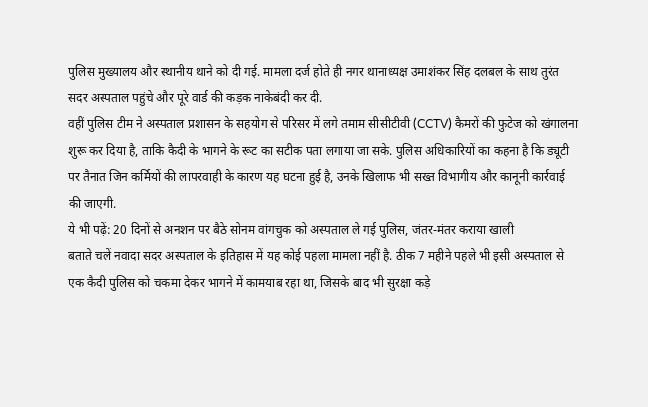पुलिस मुख्यालय और स्थानीय थाने को दी गई. मामला दर्ज होते ही नगर थानाध्यक्ष उमाशंकर सिंह दलबल के साथ तुरंत सदर अस्पताल पहुंचे और पूरे वार्ड की कड़क नाकेबंदी कर दी.
वहीं पुलिस टीम ने अस्पताल प्रशासन के सहयोग से परिसर में लगे तमाम सीसीटीवी (CCTV) कैमरों की फुटेज को खंगालना शुरू कर दिया है, ताकि कैदी के भागने के रूट का सटीक पता लगाया जा सके. पुलिस अधिकारियों का कहना है कि ड्यूटी पर तैनात जिन कर्मियों की लापरवाही के कारण यह घटना हुई है, उनके खिलाफ भी सख्त विभागीय और कानूनी कार्रवाई की जाएगी.
ये भी पढ़ें: 20 दिनों से अनशन पर बैठे सोनम वांगचुक को अस्पताल ले गई पुलिस, जंतर-मंतर कराया खाली
बताते चलें नवादा सदर अस्पताल के इतिहास में यह कोई पहला मामला नहीं है. ठीक 7 महीने पहले भी इसी अस्पताल से एक कैदी पुलिस को चकमा देकर भागने में कामयाब रहा था, जिसके बाद भी सुरक्षा कड़े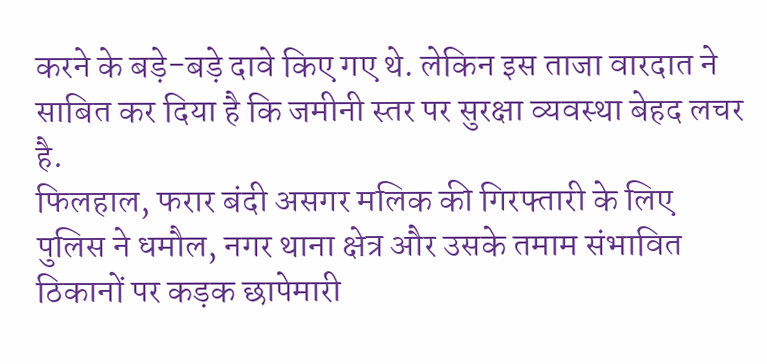करने के बड़े-बड़े दावे किए गए थे. लेकिन इस ताजा वारदात ने साबित कर दिया है कि जमीनी स्तर पर सुरक्षा व्यवस्था बेहद लचर है.
फिलहाल, फरार बंदी असगर मलिक की गिरफ्तारी के लिए पुलिस ने धमौल, नगर थाना क्षेत्र और उसके तमाम संभावित ठिकानों पर कड़क छापेमारी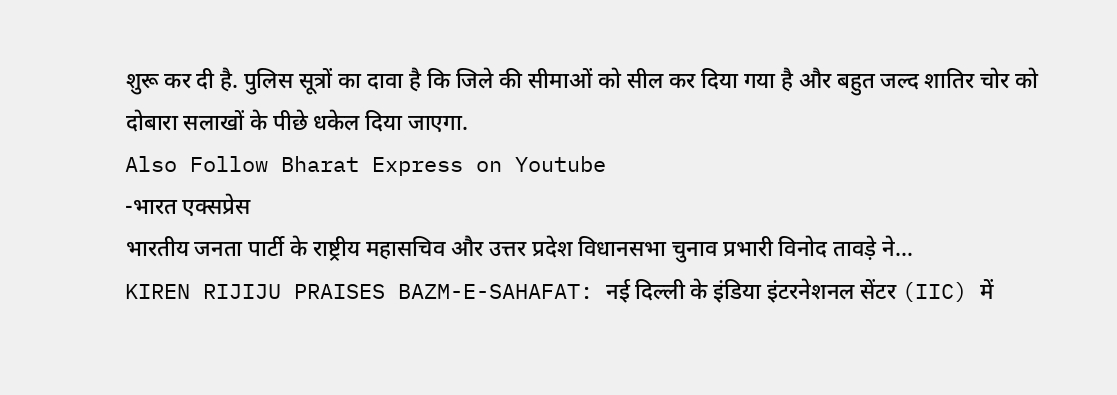शुरू कर दी है. पुलिस सूत्रों का दावा है कि जिले की सीमाओं को सील कर दिया गया है और बहुत जल्द शातिर चोर को दोबारा सलाखों के पीछे धकेल दिया जाएगा.
Also Follow Bharat Express on Youtube
-भारत एक्सप्रेस
भारतीय जनता पार्टी के राष्ट्रीय महासचिव और उत्तर प्रदेश विधानसभा चुनाव प्रभारी विनोद तावड़े ने…
KIREN RIJIJU PRAISES BAZM-E-SAHAFAT: नई दिल्ली के इंडिया इंटरनेशनल सेंटर (IIC) में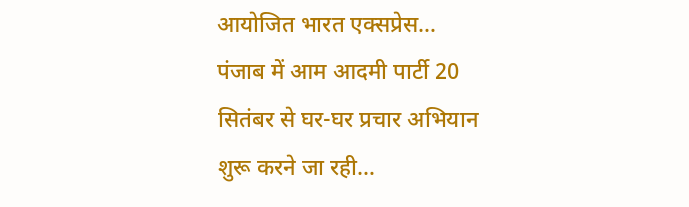आयोजित भारत एक्सप्रेस…
पंजाब में आम आदमी पार्टी 20 सितंबर से घर-घर प्रचार अभियान शुरू करने जा रही…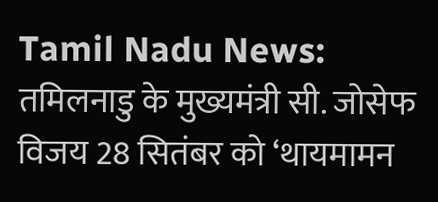Tamil Nadu News: तमिलनाडु के मुख्यमंत्री सी. जोसेफ विजय 28 सितंबर को ‘थायमामन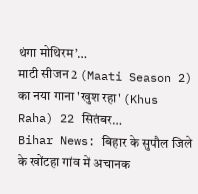थंगा मोथिरम’…
माटी सीजन 2 (Maati Season 2) का नया गाना 'खुश रहा' (Khus Raha) 22 सितंबर…
Bihar News: बिहार के सुपौल जिले के खोंटहा गांव में अचानक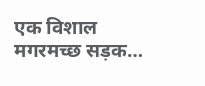एक विशाल मगरमच्छ सड़क…